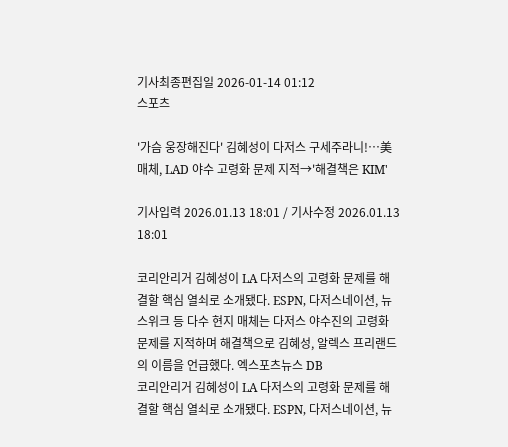기사최종편집일 2026-01-14 01:12
스포츠

'가슴 웅장해진다' 김혜성이 다저스 구세주라니!…美 매체, LAD 야수 고령화 문제 지적→'해결책은 KIM'

기사입력 2026.01.13 18:01 / 기사수정 2026.01.13 18:01

코리안리거 김혜성이 LA 다저스의 고령화 문제를 해결할 핵심 열쇠로 소개됐다. ESPN, 다저스네이션, 뉴스위크 등 다수 현지 매체는 다저스 야수진의 고령화 문제를 지적하며 해결책으로 김혜성, 알렉스 프리랜드의 이름을 언급했다. 엑스포츠뉴스 DB
코리안리거 김혜성이 LA 다저스의 고령화 문제를 해결할 핵심 열쇠로 소개됐다. ESPN, 다저스네이션, 뉴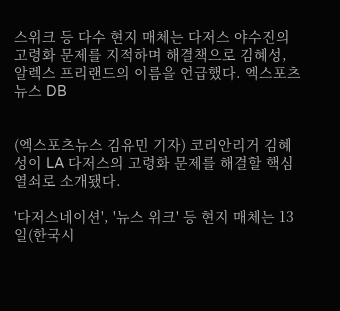스위크 등 다수 현지 매체는 다저스 야수진의 고령화 문제를 지적하며 해결책으로 김혜성, 알렉스 프리랜드의 이름을 언급했다. 엑스포츠뉴스 DB


(엑스포츠뉴스 김유민 기자) 코리안리거 김혜성이 LA 다저스의 고령화 문제를 해결할 핵심 열쇠로 소개됐다.

'다저스네이션', '뉴스 위크' 등 현지 매체는 13일(한국시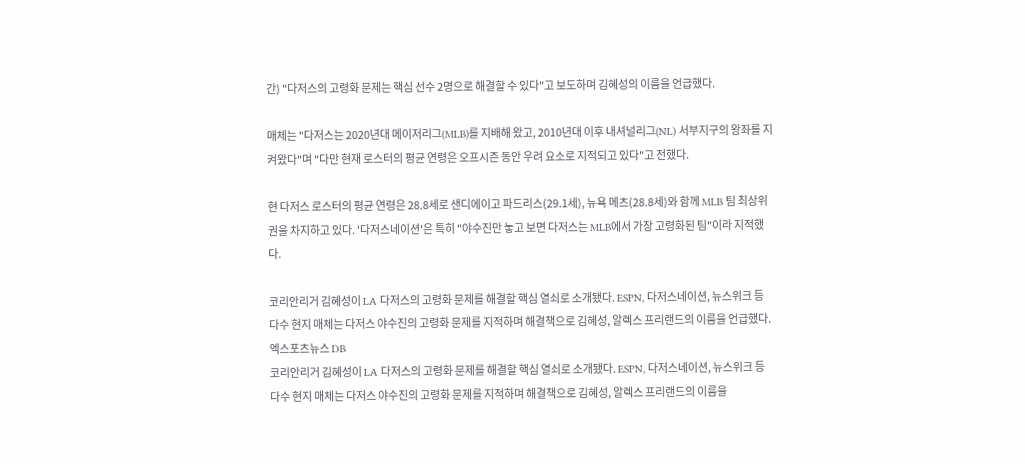간) "다저스의 고령화 문제는 핵심 선수 2명으로 해결할 수 있다"고 보도하며 김혜성의 이름을 언급했다.

매체는 "다저스는 2020년대 메이저리그(MLB)를 지배해 왔고, 2010년대 이후 내셔널리그(NL) 서부지구의 왕좌를 지켜왔다"며 "다만 현재 로스터의 평균 연령은 오프시즌 동안 우려 요소로 지적되고 있다"고 전했다.

현 다저스 로스터의 평균 연령은 28.8세로 샌디에이고 파드리스(29.1세), 뉴욕 메츠(28.8세)와 함께 MLB 팀 최상위권을 차지하고 있다. '다저스네이션'은 특히 "야수진만 놓고 보면 다저스는 MLB에서 가장 고령화된 팀"이라 지적했다.

코리안리거 김혜성이 LA 다저스의 고령화 문제를 해결할 핵심 열쇠로 소개됐다. ESPN, 다저스네이션, 뉴스위크 등 다수 현지 매체는 다저스 야수진의 고령화 문제를 지적하며 해결책으로 김혜성, 알렉스 프리랜드의 이름을 언급했다. 엑스포츠뉴스 DB
코리안리거 김혜성이 LA 다저스의 고령화 문제를 해결할 핵심 열쇠로 소개됐다. ESPN, 다저스네이션, 뉴스위크 등 다수 현지 매체는 다저스 야수진의 고령화 문제를 지적하며 해결책으로 김혜성, 알렉스 프리랜드의 이름을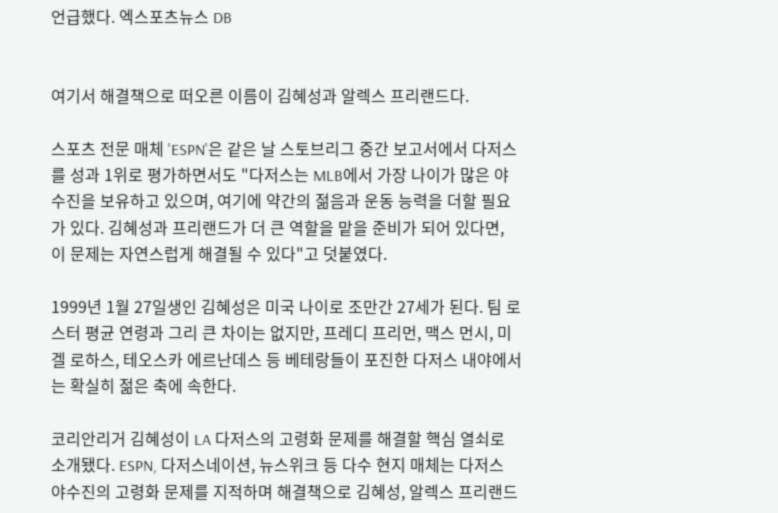언급했다. 엑스포츠뉴스 DB


여기서 해결책으로 떠오른 이름이 김혜성과 알렉스 프리랜드다.

스포츠 전문 매체 'ESPN'은 같은 날 스토브리그 중간 보고서에서 다저스를 성과 1위로 평가하면서도 "다저스는 MLB에서 가장 나이가 많은 야수진을 보유하고 있으며, 여기에 약간의 젊음과 운동 능력을 더할 필요가 있다. 김혜성과 프리랜드가 더 큰 역할을 맡을 준비가 되어 있다면, 이 문제는 자연스럽게 해결될 수 있다"고 덧붙였다.

1999년 1월 27일생인 김혜성은 미국 나이로 조만간 27세가 된다. 팀 로스터 평균 연령과 그리 큰 차이는 없지만, 프레디 프리먼, 맥스 먼시, 미겔 로하스, 테오스카 에르난데스 등 베테랑들이 포진한 다저스 내야에서는 확실히 젊은 축에 속한다.

코리안리거 김혜성이 LA 다저스의 고령화 문제를 해결할 핵심 열쇠로 소개됐다. ESPN, 다저스네이션, 뉴스위크 등 다수 현지 매체는 다저스 야수진의 고령화 문제를 지적하며 해결책으로 김혜성, 알렉스 프리랜드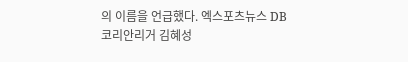의 이름을 언급했다. 엑스포츠뉴스 DB
코리안리거 김혜성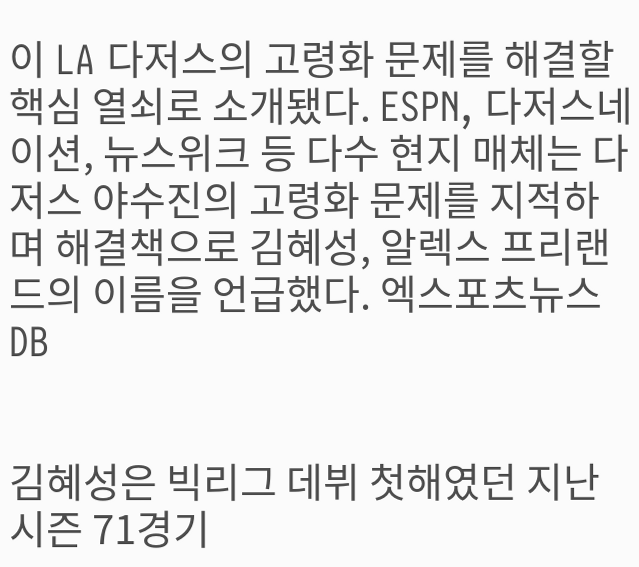이 LA 다저스의 고령화 문제를 해결할 핵심 열쇠로 소개됐다. ESPN, 다저스네이션, 뉴스위크 등 다수 현지 매체는 다저스 야수진의 고령화 문제를 지적하며 해결책으로 김혜성, 알렉스 프리랜드의 이름을 언급했다. 엑스포츠뉴스 DB


김혜성은 빅리그 데뷔 첫해였던 지난 시즌 71경기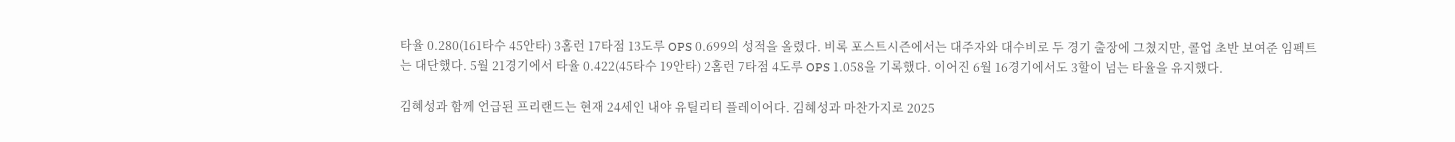타율 0.280(161타수 45안타) 3홈런 17타점 13도루 OPS 0.699의 성적을 올렸다. 비록 포스트시즌에서는 대주자와 대수비로 두 경기 출장에 그쳤지만, 콜업 초반 보여준 임펙트는 대단했다. 5월 21경기에서 타율 0.422(45타수 19안타) 2홈런 7타점 4도루 OPS 1.058을 기록했다. 이어진 6월 16경기에서도 3할이 넘는 타율을 유지했다.

김혜성과 함께 언급된 프리랜드는 현재 24세인 내야 유틸리티 플레이어다. 김혜성과 마찬가지로 2025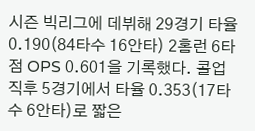시즌 빅리그에 데뷔해 29경기 타율 0.190(84타수 16안타) 2홈런 6타점 OPS 0.601을 기록했다. 콜업 직후 5경기에서 타율 0.353(17타수 6안타)로 짧은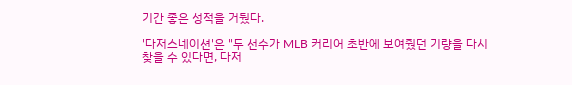기간 좋은 성적을 거뒀다.

'다저스네이션'은 "두 선수가 MLB 커리어 초반에 보여줬던 기량을 다시 찾을 수 있다면, 다저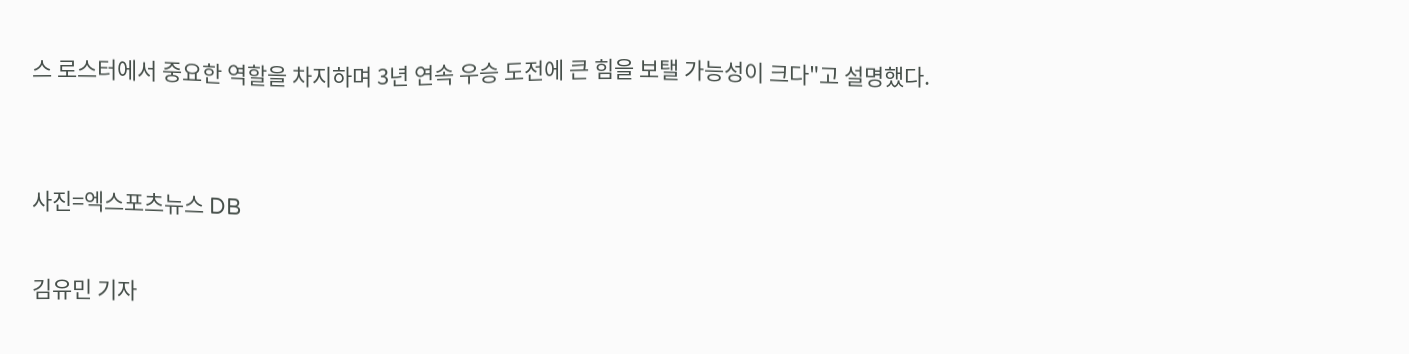스 로스터에서 중요한 역할을 차지하며 3년 연속 우승 도전에 큰 힘을 보탤 가능성이 크다"고 설명했다.


사진=엑스포츠뉴스 DB

김유민 기자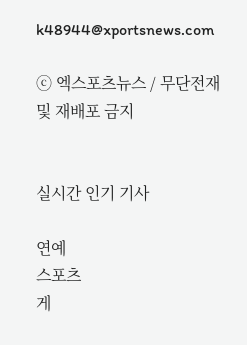k48944@xportsnews.com

ⓒ 엑스포츠뉴스 / 무단전재 및 재배포 금지


실시간 인기 기사

연예
스포츠
게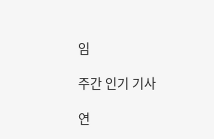임

주간 인기 기사

연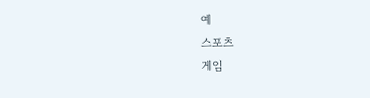예
스포츠
게임